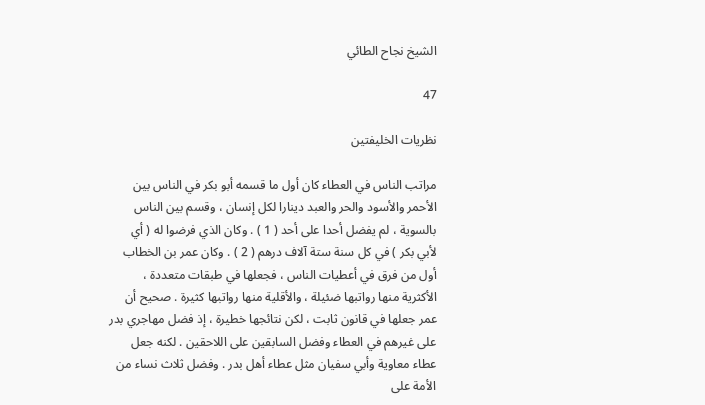الشيخ نجاح الطائي

47

نظريات الخليفتين

مراتب الناس في العطاء كان أول ما قسمه أبو بكر في الناس بين الأحمر والأسود والحر والعبد دينارا لكل إنسان ، وقسم بين الناس بالسوية ، لم يفضل أحدا على أحد ( 1 ) . وكان الذي فرضوا له ( أي لأبي بكر ) في كل سنة ستة آلاف درهم ( 2 ) . وكان عمر بن الخطاب أول من فرق في أعطيات الناس ، فجعلها في طبقات متعددة ، الأكثرية منها رواتبها ضئيلة ، والأقلية منها رواتبها كثيرة . صحيح أن عمر جعلها في قانون ثابت ، لكن نتائجها خطيرة ، إذ فضل مهاجري بدر على غيرهم في العطاء وفضل السابقين على اللاحقين . لكنه جعل عطاء معاوية وأبي سفيان مثل عطاء أهل بدر . وفضل ثلاث نساء من الأمة على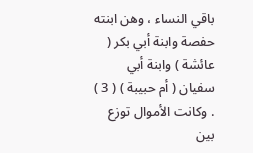باقي النساء ، وهن ابنته حفصة وابنة أبي بكر ( عائشة ) وابنة أبي سفيان ( أم حبيبة ) ( 3 ) . وكانت الأموال توزع بين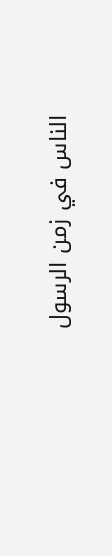الناس في زمن الرسول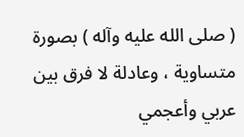( صلى الله عليه وآله ) بصورة متساوية ، وعادلة لا فرق بين عربي وأعجمي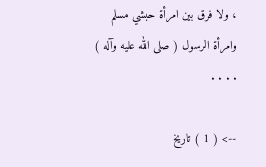، ولا فرق بين امرأة حبشي مسلم وامرأة الرسول ( صلى الله عليه وآله ) . . . .

--> ( 1 ) تاريخ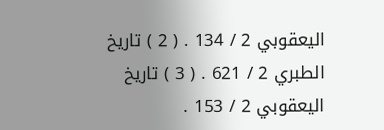اليعقوبي 2 / 134 . ( 2 ) تاريخ الطبري 2 / 621 . ( 3 ) تاريخ اليعقوبي 2 / 153 .